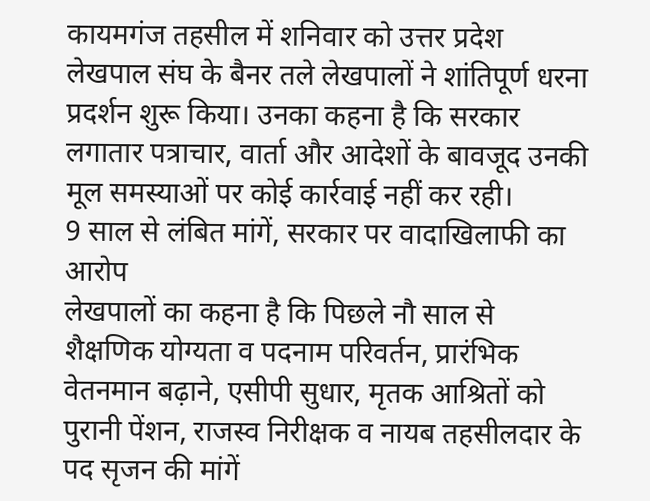कायमगंज तहसील में शनिवार को उत्तर प्रदेश लेखपाल संघ के बैनर तले लेखपालों ने शांतिपूर्ण धरना प्रदर्शन शुरू किया। उनका कहना है कि सरकार लगातार पत्राचार, वार्ता और आदेशों के बावजूद उनकी मूल समस्याओं पर कोई कार्रवाई नहीं कर रही।
9 साल से लंबित मांगें, सरकार पर वादाखिलाफी का आरोप
लेखपालों का कहना है कि पिछले नौ साल से शैक्षणिक योग्यता व पदनाम परिवर्तन, प्रारंभिक वेतनमान बढ़ाने, एसीपी सुधार, मृतक आश्रितों को पुरानी पेंशन, राजस्व निरीक्षक व नायब तहसीलदार के पद सृजन की मांगें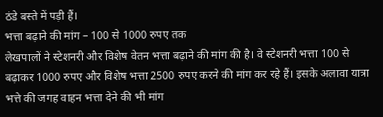ठंडे बस्ते में पड़ी हैं।
भत्ता बढ़ाने की मांग – 100 से 1000 रुपए तक
लेखपालों ने स्टेशनरी और विशेष वेतन भत्ता बढ़ाने की मांग की है। वे स्टेशनरी भत्ता 100 से बढ़ाकर 1000 रुपए और विशेष भत्ता 2500 रुपए करने की मांग कर रहे हैं। इसके अलावा यात्रा भत्ते की जगह वाहन भत्ता देने की भी मांग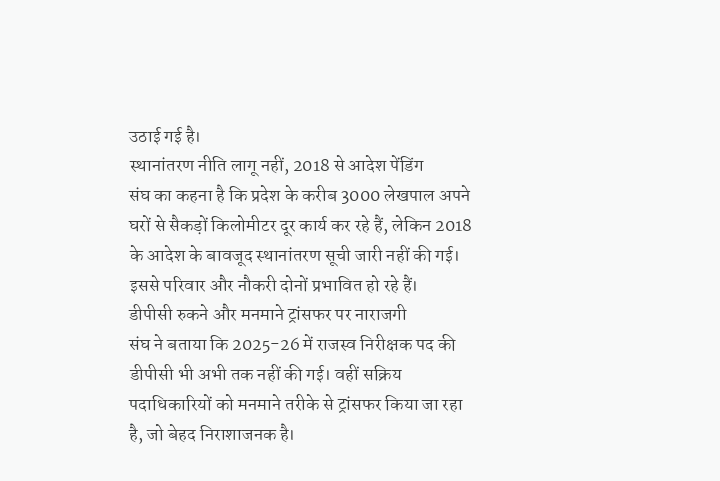उठाई गई है।
स्थानांतरण नीति लागू नहीं, 2018 से आदेश पेंडिंग
संघ का कहना है कि प्रदेश के करीब 3000 लेखपाल अपने घरों से सैकड़ों किलोमीटर दूर कार्य कर रहे हैं, लेकिन 2018 के आदेश के बावजूद स्थानांतरण सूची जारी नहीं की गई। इससे परिवार और नौकरी दोनों प्रभावित हो रहे हैं।
डीपीसी रुकने और मनमाने ट्रांसफर पर नाराजगी
संघ ने बताया कि 2025-26 में राजस्व निरीक्षक पद की डीपीसी भी अभी तक नहीं की गई। वहीं सक्रिय पदाधिकारियों को मनमाने तरीके से ट्रांसफर किया जा रहा है, जो बेहद निराशाजनक है।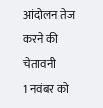आंदोलन तेज करने की चेतावनी
1 नवंबर को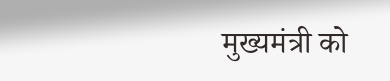मुख्यमंत्री को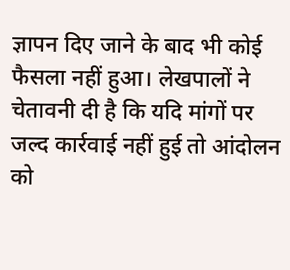ज्ञापन दिए जाने के बाद भी कोई फैसला नहीं हुआ। लेखपालों ने चेतावनी दी है कि यदि मांगों पर जल्द कार्रवाई नहीं हुई तो आंदोलन को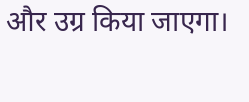और उग्र किया जाएगा।